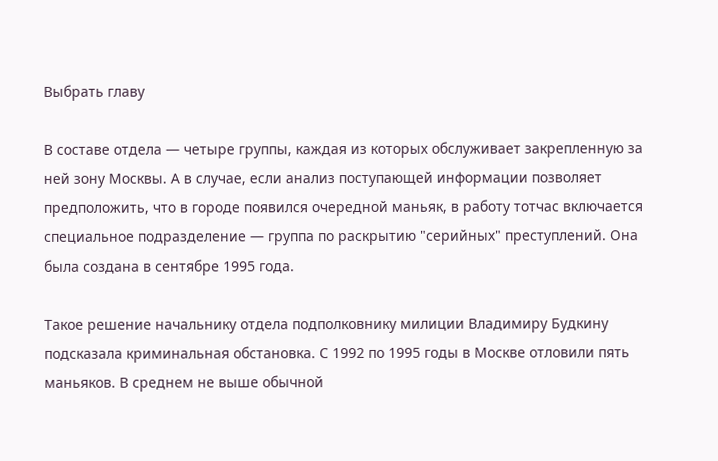Выбрать главу

В составе отдела — четыре группы, каждая из которых обслуживает закрепленную за ней зону Москвы. А в случае, если анализ поступающей информации позволяет предположить, что в городе появился очередной маньяк, в работу тотчас включается специальное подразделение — группа по раскрытию "серийных" преступлений. Она была создана в сентябре 1995 года.

Такое решение начальнику отдела подполковнику милиции Владимиру Будкину подсказала криминальная обстановка. С 1992 по 1995 годы в Москве отловили пять маньяков. В среднем не выше обычной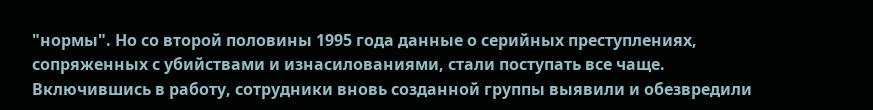"нормы". Но со второй половины 1995 года данные о серийных преступлениях, сопряженных с убийствами и изнасилованиями, стали поступать все чаще. Включившись в работу, сотрудники вновь созданной группы выявили и обезвредили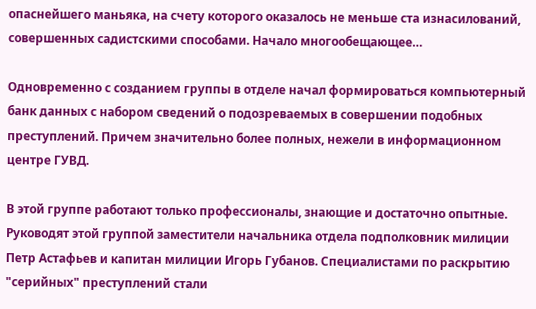опаснейшего маньяка, на счету которого оказалось не меньше ста изнасилований, совершенных садистскими способами. Начало многообещающее…

Одновременно с созданием группы в отделе начал формироваться компьютерный банк данных с набором сведений о подозреваемых в совершении подобных преступлений. Причем значительно более полных, нежели в информационном центре ГУВД.

В этой группе работают только профессионалы, знающие и достаточно опытные. Руководят этой группой заместители начальника отдела подполковник милиции Петр Астафьев и капитан милиции Игорь Губанов. Специалистами по раскрытию "серийных" преступлений стали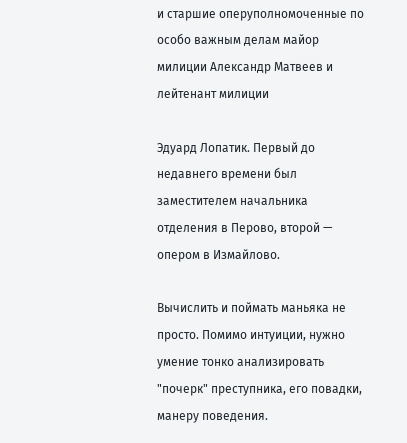и старшие оперуполномоченные по особо важным делам майор милиции Александр Матвеев и лейтенант милиции

Эдуард Лопатик. Первый до недавнего времени был заместителем начальника отделения в Перово, второй — опером в Измайлово.

Вычислить и поймать маньяка не просто. Помимо интуиции, нужно умение тонко анализировать "почерк" преступника, его повадки, манеру поведения.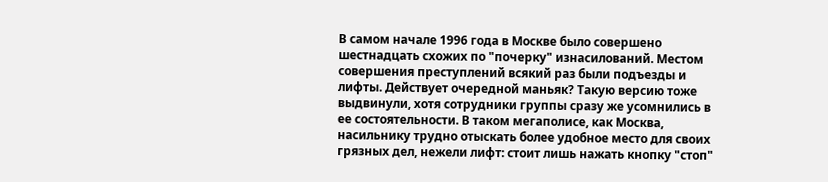В самом начале 1996 года в Москве было совершено шестнадцать схожих по "почерку" изнасилований. Местом совершения преступлений всякий раз были подъезды и лифты. Действует очередной маньяк? Такую версию тоже выдвинули, хотя сотрудники группы сразу же усомнились в ее состоятельности. В таком мегаполисе, как Москва, насильнику трудно отыскать более удобное место для своих грязных дел, нежели лифт: стоит лишь нажать кнопку "стоп"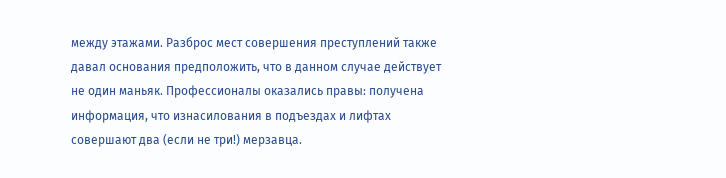между этажами. Разброс мест совершения преступлений также давал основания предположить, что в данном случае действует не один маньяк. Профессионалы оказались правы: получена информация, что изнасилования в подъездах и лифтах совершают два (если не три!) мерзавца.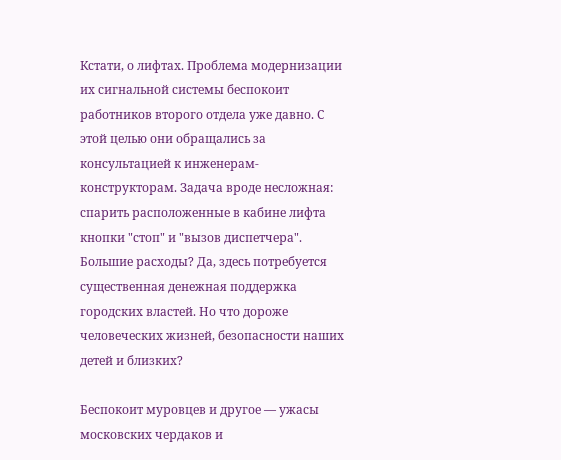Кстати, о лифтах. Проблема модернизации их сигнальной системы беспокоит работников второго отдела уже давно. С этой целью они обращались за консультацией к инженерам-конструкторам. Задача вроде несложная: спарить расположенные в кабине лифта кнопки "стоп" и "вызов диспетчера". Большие расходы? Да, здесь потребуется существенная денежная поддержка городских властей. Но что дороже человеческих жизней, безопасности наших детей и близких?

Беспокоит муровцев и другое — ужасы московских чердаков и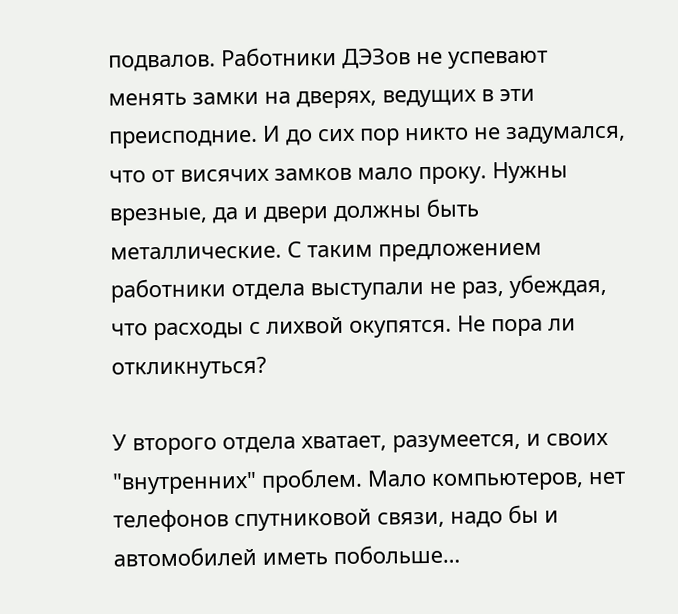подвалов. Работники ДЭЗов не успевают менять замки на дверях, ведущих в эти преисподние. И до сих пор никто не задумался, что от висячих замков мало проку. Нужны врезные, да и двери должны быть металлические. С таким предложением работники отдела выступали не раз, убеждая, что расходы с лихвой окупятся. Не пора ли откликнуться?

У второго отдела хватает, разумеется, и своих "внутренних" проблем. Мало компьютеров, нет телефонов спутниковой связи, надо бы и автомобилей иметь побольше…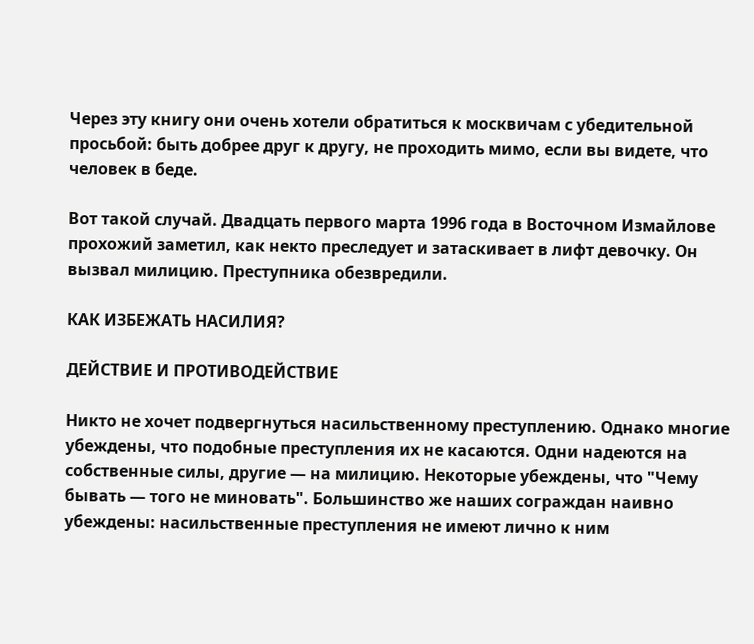Через эту книгу они очень хотели обратиться к москвичам с убедительной просьбой: быть добрее друг к другу, не проходить мимо, если вы видете, что человек в беде.

Вот такой случай. Двадцать первого марта 1996 года в Восточном Измайлове прохожий заметил, как некто преследует и затаскивает в лифт девочку. Он вызвал милицию. Преступника обезвредили.

КАК ИЗБЕЖАТЬ НАСИЛИЯ?

ДЕЙСТВИЕ И ПРОТИВОДЕЙСТВИЕ

Никто не хочет подвергнуться насильственному преступлению. Однако многие убеждены, что подобные преступления их не касаются. Одни надеются на собственные силы, другие — на милицию. Некоторые убеждены, что "Чему бывать — того не миновать". Большинство же наших сограждан наивно убеждены: насильственные преступления не имеют лично к ним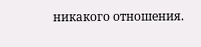никакого отношения.